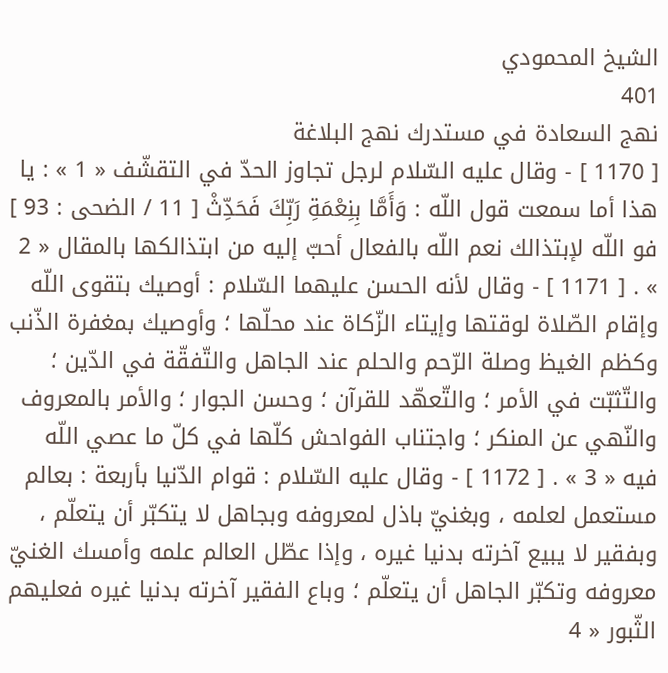الشيخ المحمودي
401
نهج السعادة في مستدرك نهج البلاغة
[ 1170 ] - وقال عليه السّلام لرجل تجاوز الحدّ في التقشّف « 1 » : يا هذا أما سمعت قول اللّه : وَأَمَّا بِنِعْمَةِ رَبِّكَ فَحَدِّثْ [ 11 / الضحى : 93 ] فو اللّه لإبتذالك نعم اللّه بالفعال أحبّ إليه من ابتذالكها بالمقال « 2 » . [ 1171 ] - وقال لأنه الحسن عليهما السّلام : أوصيك بتقوى اللّه وإقام الصّلاة لوقتها وإيتاء الزّكاة عند محلّها ؛ وأوصيك بمغفرة الذّنب وكظم الغيظ وصلة الرّحم والحلم عند الجاهل والتّفقّة في الدّين ؛ والتّثبّت في الأمر ؛ والتّعهّد للقرآن ؛ وحسن الجوار ؛ والأمر بالمعروف والنّهي عن المنكر ؛ واجتناب الفواحش كلّها في كلّ ما عصي اللّه فيه « 3 » . [ 1172 ] - وقال عليه السّلام : قوام الدّنيا بأربعة : بعالم مستعمل لعلمه ، وبغنيّ باذل لمعروفه وبجاهل لا يتكبّر أن يتعلّم ، وبفقير لا يبيع آخرته بدنيا غيره ، وإذا عطّل العالم علمه وأمسك الغنيّ معروفه وتكبّر الجاهل أن يتعلّم ؛ وباع الفقير آخرته بدنيا غيره فعليهم الثّبور « 4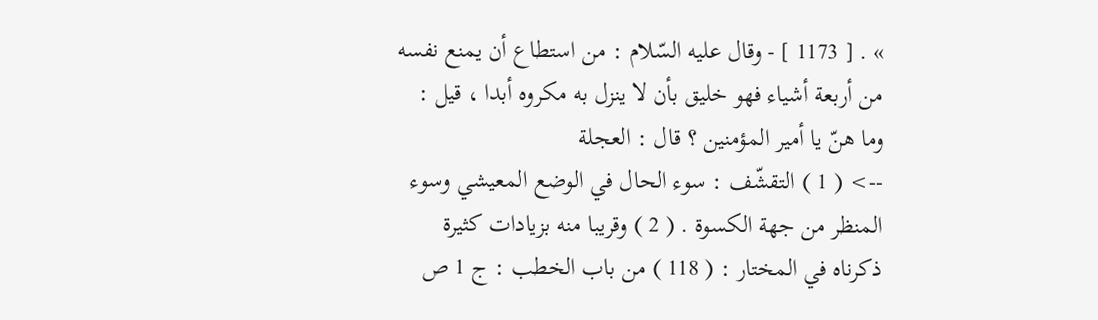» . [ 1173 ] - وقال عليه السّلام : من استطاع أن يمنع نفسه من أربعة أشياء فهو خليق بأن لا ينزل به مكروه أبدا ، قيل : وما هنّ يا أمير المؤمنين ؟ قال : العجلة
--> ( 1 ) التقشّف : سوء الحال في الوضع المعيشي وسوء المنظر من جهة الكسوة . ( 2 ) وقريبا منه بزيادات كثيرة ذكرناه في المختار : ( 118 ) من باب الخطب : ج 1 ص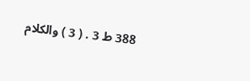388 ط 3 . ( 3 ) والكلام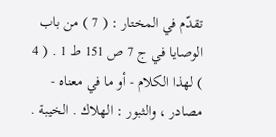تقدّم في المختار : ( 7 ) من باب الوصايا في ج 7 ص 151 ط 1 . ( 4 ) لهذا الكلام - أو ما في معناه - مصادر ، والثبور : الهلاك . الخيبة .